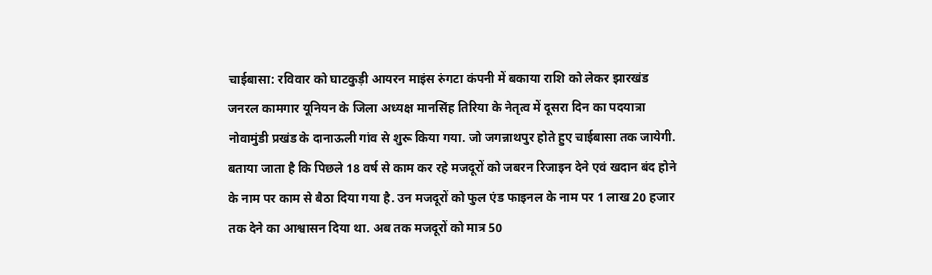चाईबासा: रविवार को घाटकुड़ी आयरन माइंस रुंगटा कंपनी में बकाया राशि को लेकर झारखंड जनरल कामगार यूनियन के जिला अध्यक्ष मानसिंह तिरिया के नेतृत्व में दूसरा दिन का पदयात्रा नोवामुंडी प्रखंड के दानाऊली गांव से शुरू किया गया. जो जगन्नाथपुर होते हुए चाईबासा तक जायेगी. बताया जाता है कि पिछले 18 वर्ष से काम कर रहे मजदूरों को जबरन रिजाइन देने एवं खदान बंद होने के नाम पर काम से बैठा दिया गया है. उन मजदूरों को फुल एंड फाइनल के नाम पर 1 लाख 20 हजार तक देने का आश्वासन दिया था. अब तक मजदूरों को मात्र 50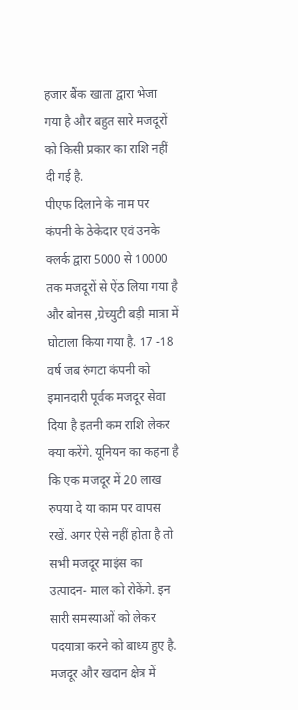हजार बैंक खाता द्वारा भेजा गया है और बहुत सारे मजदूरों को किसी प्रकार का राशि नहीं दी गई है.
पीएफ दिलाने के नाम पर कंपनी के ठेकेदार एवं उनके क्लर्क द्वारा 5000 से 10000 तक मजदूरों से ऐंठ लिया गया है और बोनस ,ग्रेच्युटी बड़ी मात्रा में घोटाला किया गया है. 17 -18 वर्ष जब रुंगटा कंपनी को इमानदारी पूर्वक मजदूर सेवा दिया है इतनी कम राशि लेकर क्या करेंगे. यूनियन का कहना है कि एक मजदूर में 20 लाख रुपया दे या काम पर वापस रखें. अगर ऐसे नहीं होता है तो सभी मजदूर माइंस का उत्पादन- माल को रोकेंगे. इन सारी समस्याओं को लेकर पदयात्रा करने को बाध्य हुए है. मजदूर और खदान क्षेत्र में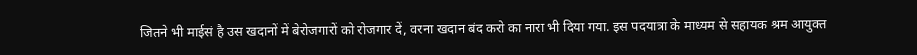जितने भी माईसं है उस खदानों में बेरोजगारों को रोजगार दें, वरना खदान बंद करो का नारा भी दिया गया. इस पदयात्रा के माध्यम से सहायक श्रम आयुक्त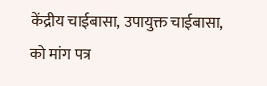केंद्रीय चाईबासा, उपायुक्त चाईबासा, को मांग पत्र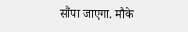सौंपा जाएगा. मौके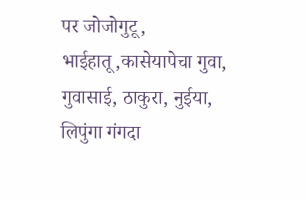पर जोजोगुटू, भाईहातू,कासेयापेचा गुवा, गुवासाई, ठाकुरा, नुईया, लिपुंगा गंगदा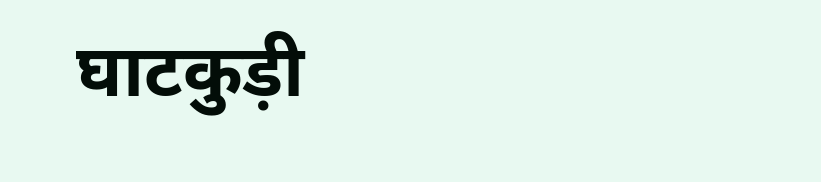घाटकुड़ी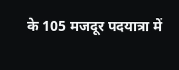के 105 मजदूर पदयात्रा में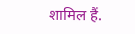शामिल हैं.